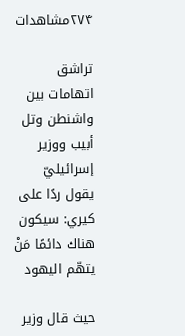۲۷۴مشاهدات

تراشق اتهامات بين واشنطن وتل أبيب ووزير إسرائيليّ يقول ردًا على كيري: سيكون هناك دائمًا مَنْ يتهّم اليهود

حيث قال وزير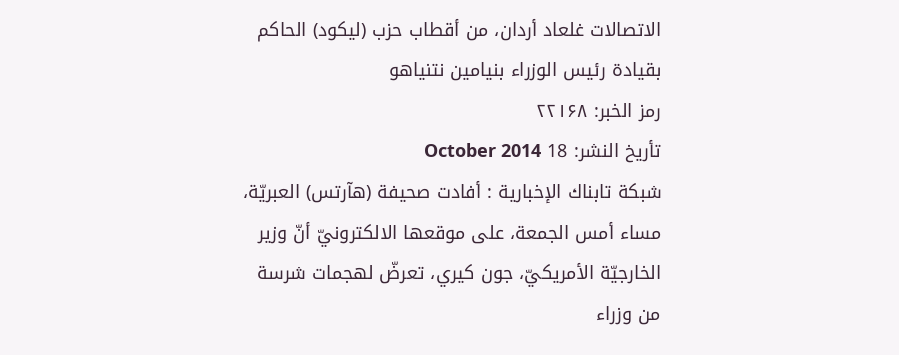الاتصالات غلعاد أردان، من أقطاب حزب (ليكود) الحاكم بقيادة رئيس الوزراء بنيامين نتنياهو
رمز الخبر: ۲۲۱۶۸
تأريخ النشر: 18 October 2014
شبكة تابناك الإخبارية : أفادت صحيفة (هآرتس) العبريّة، مساء أمس الجمعة، على موقعها الالكترونيّ أنّ وزير الخارجيّة الأمريكيّ، جون كيري، تعرضّ لهجمات شرسة من وزراء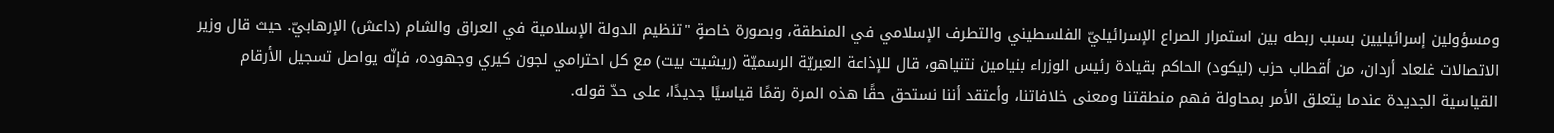ومسؤولين إسرائيليين بسبب ربطه بين استمرار الصراع الإسرائيليّ الفلسطيني والتطرف الإسلامي في المنطقة، وبصورة خاصةٍ "تنظيم الدولة الإسلامية في العراق والشام (داعش) الإرهابيّ. حيث قال وزير الاتصالات غلعاد أردان، من أقطاب حزب (ليكود) الحاكم بقيادة رئيس الوزراء بنيامين نتنياهو، قال للإذاعة العبريّة الرسميّة (ريشيت بيت) مع كل احترامي لجون كيري وجهوده، فإنّه يواصل تسجيل الأرقام القياسية الجديدة عندما يتعلق الأمر بمحاولة فهم منطقتنا ومعنى خلافاتنا، وأعتقد أننا نستحق حقًا هذه المرة رقمًا قياسيًا جديدًا، على حدّ قوله.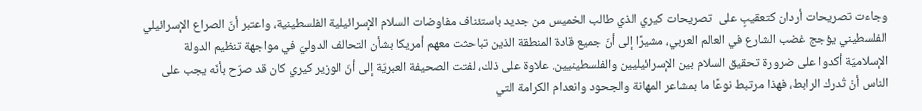وجاءت تصريحات أردان كتعقيبٍ على  تصريحات كيري الذي طالب الخميس من جديد باستئناف مفاوضات السلام الإسرائيلية الفلسطينية، واعتبر أنّ الصراع الإسرائيلي الفلسطيني يؤجج غضب الشارع في العالم العربي، مشيرًا إلى أنّ جميع قادة المنطقة الذين تباحثت معهم أمريكا بشأن التحالف الدوليّ في مواجهة تنظيم الدولة الإسلاميّة أكدوا على ضرورة تحقيق السلام بين الإسرائيليين والفلسطينيين. علاوة على ذلك، لفتت الصحيفة العبريّة إلى أنّ الوزير كيري كان قد صرّح بأنّه يجب على الناس أنْ تُدرك الرابط، فهذا مرتبط نوعًا ما بمشاعر المهانة والجحود وانعدام الكرامة التي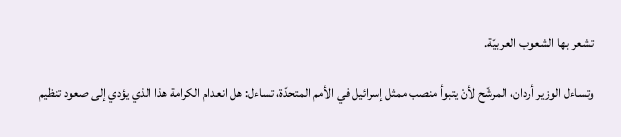تشعر بها الشعوب العربيّة.

وتساءل الوزير أردان، المرشّح لأنْ يتبوأ منصب ممثل إسرائيل في الأمم المتحدّة، تساءل: هل انعدام الكرامة هذا الذي يؤدي إلى صعود تنظيم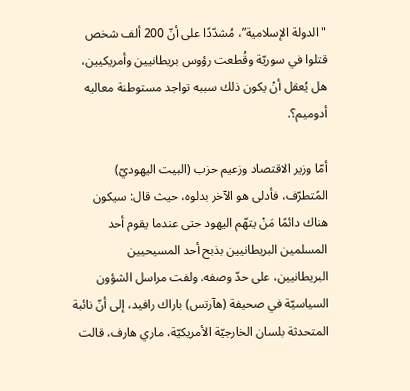"الدولة الإسلامية”، مُشدّدًا على أنّ 200 ألف شخص قتلوا في سوريّة وقُطعت رؤوس بريطانيين وأمريكيين، هل يُعقل أنْ يكون ذلك سببه تواجد مستوطنة معاليه أدوميم؟.

أمّا وزير الاقتصاد وزعيم حزب (البيت اليهوديّ) المًتطرّف، فأدلى هو الآخر بدلوه، حيث قال: سيكون هناك دائمًا مَنْ يتهّم اليهود حتى عندما يقوم أحد المسلمين البريطانيين بذبح أحد المسيحيين البريطانيين، على حدّ وصفه. ولفت مراسل الشؤون السياسيّة في صحيفة (هآرتس) باراك رافيد، إلى أنّ نائبة المتحدثة بلسان الخارجيّة الأمريكيّة، ماري هارف، قالت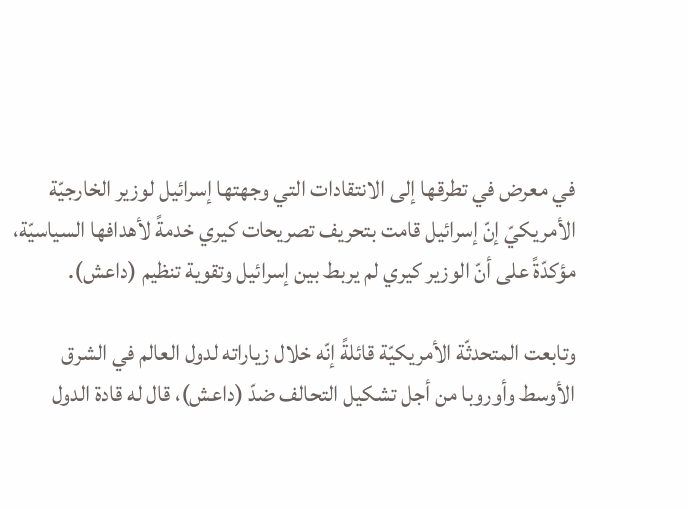في معرض في تطرقها إلى الانتقادات التي وجهتها إسرائيل لوزير الخارجيّة الأمريكيّ إنّ إسرائيل قامت بتحريف تصريحات كيري خدمةً لأهدافها السياسيّة، مؤكدّةً على أنّ الوزير كيري لم يربط بين إسرائيل وتقوية تنظيم (داعش).

وتابعت المتحدثّة الأمريكيّة قائلةً إنّه خلال زياراته لدول العالم في الشرق الأوسط وأوروبا من أجل تشكيل التحالف ضدّ (داعش)، قال له قادة الدول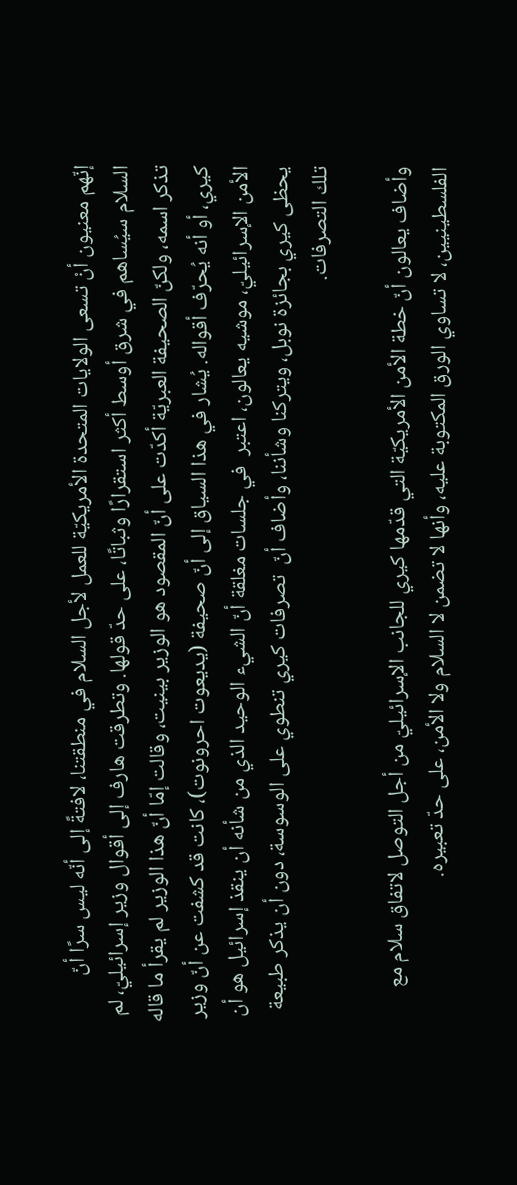إنّهم معنيون أنْ تسعى الولايات المتحدة الأمريكيّة للعمل لأجل السلام في منطقتنا، لافتةً إلى أنّه ليس سرًا أنّ السلام سيُساهم في شرق أوسط أكثر استقرارًا وثباتًا، على حدّ قولها. وتطرقت هارف إلى أقوال وزير إسرائيليّ، لم تذكر اسمه، ولكنّ الصحيفة العبريّة أكدّت على أنّ المقصود هو الوزير بينيت، وقالت إمّا أنّ هذا الوزير لم يقرأ ما قاله كيري، أو أنه يُحرّف أقواله. يُشار في هذا السياق إلى أنّ صحيفة (يديعوت احرونوت)، كانت قد كشفت عن أنّ وزير الأمن الإسرائيليّ، موشيه يعالون، اعتبر  في جلسات مغلقة أنّ الشيء الوحيد الذي من شأنه أن ينقذ إسرائيل هو أن يحظى كيري بجائزة نوبل، ويتركنا وشأننا، وأضاف أنّ  تصرفات كيري تنطوي على الوسوسة، دون أن يذكر طبيعة تلك التصرفات.

وأضاف يعالون أنّ خطة الأمن الأمريكيّة التي قدّمها كيري للجانب الإسرائيليّ من أجل التوصل لاتفاق سلام مع الفلسطينيين، لا تساوي الورق المكتوبة عليه، وأنها لا تضمن لا السلام ولا الأمن، على حدّ تعبيره.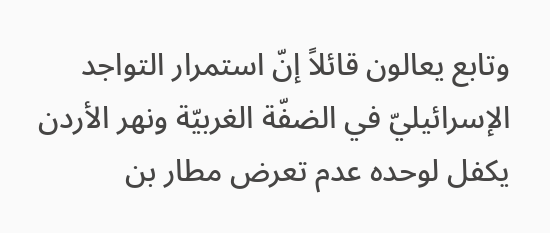وتابع يعالون قائلاً إنّ استمرار التواجد الإسرائيليّ في الضفّة الغربيّة ونهر الأردن يكفل لوحده عدم تعرض مطار بن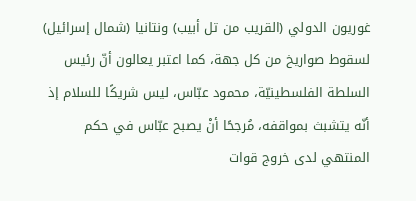غوريون الدولي (القريب من تل أبيب) ونتانيا (شمال إسرائيل) لسقوط صواريخ من كل جهة، كما اعتبر يعالون أنّ رئيس السلطة الفلسطينيّة، محمود عبّاس، ليس شريكًا للسلام إذ أنّه يتشبث بمواقفه، مُرجحًا أنْ يصبح عبّاس في حكم المنتهي لدى خروج قوات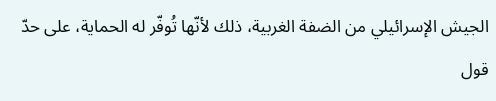الجيش الإسرائيلي من الضفة الغربية، ذلك لأنّها تُوفّر له الحماية، على حدّ قول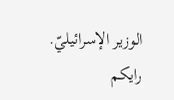الوزير الإسرائيليّ.
رایکم